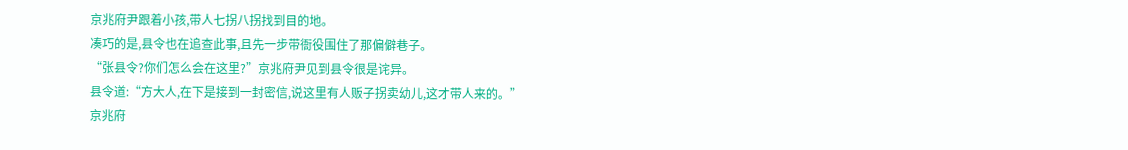京兆府尹跟着小孩,带人七拐八拐找到目的地。
凑巧的是,县令也在追查此事,且先一步带衙役围住了那偏僻巷子。
“张县令?你们怎么会在这里?”京兆府尹见到县令很是诧异。
县令道:“方大人,在下是接到一封密信,说这里有人贩子拐卖幼儿,这才带人来的。”
京兆府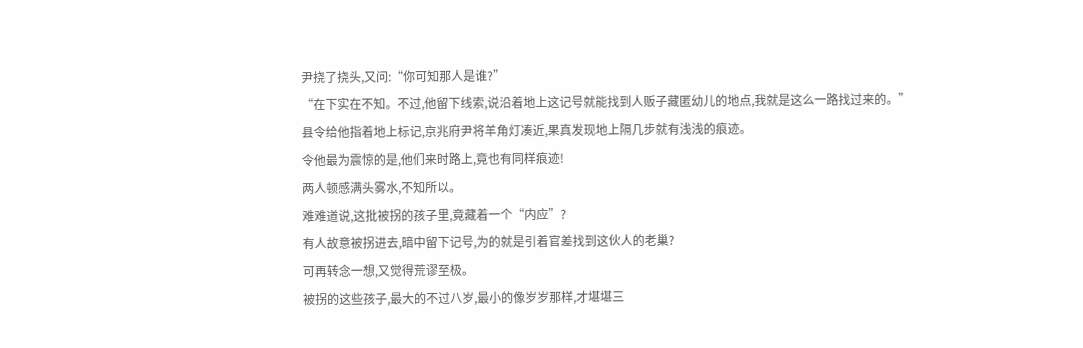尹挠了挠头,又问:“你可知那人是谁?”
“在下实在不知。不过,他留下线索,说沿着地上这记号就能找到人贩子藏匿幼儿的地点,我就是这么一路找过来的。”
县令给他指着地上标记,京兆府尹将羊角灯凑近,果真发现地上隔几步就有浅浅的痕迹。
令他最为震惊的是,他们来时路上,竟也有同样痕迹!
两人顿感满头雾水,不知所以。
难难道说,这批被拐的孩子里,竟藏着一个“内应”?
有人故意被拐进去,暗中留下记号,为的就是引着官差找到这伙人的老巢?
可再转念一想,又觉得荒谬至极。
被拐的这些孩子,最大的不过八岁,最小的像岁岁那样,才堪堪三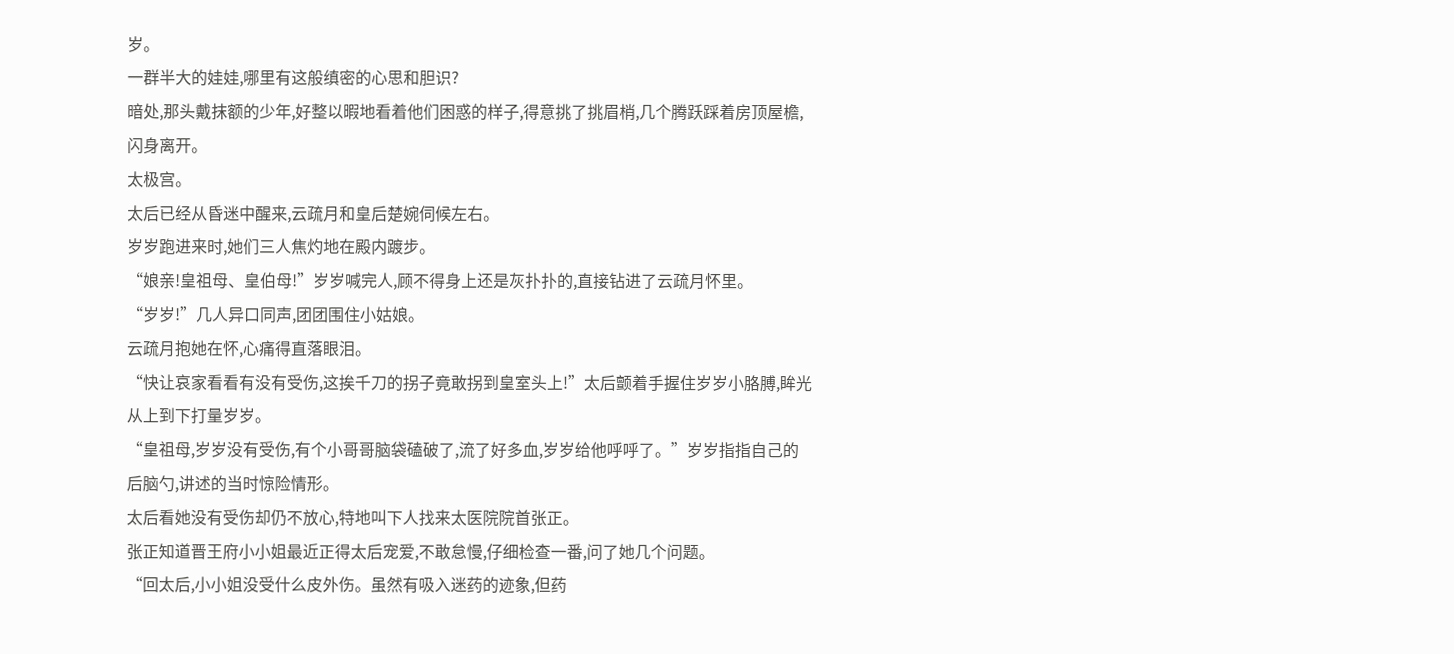岁。
一群半大的娃娃,哪里有这般缜密的心思和胆识?
暗处,那头戴抹额的少年,好整以暇地看着他们困惑的样子,得意挑了挑眉梢,几个腾跃踩着房顶屋檐,闪身离开。
太极宫。
太后已经从昏迷中醒来,云疏月和皇后楚婉伺候左右。
岁岁跑进来时,她们三人焦灼地在殿内踱步。
“娘亲!皇祖母、皇伯母!”岁岁喊完人,顾不得身上还是灰扑扑的,直接钻进了云疏月怀里。
“岁岁!”几人异口同声,团团围住小姑娘。
云疏月抱她在怀,心痛得直落眼泪。
“快让哀家看看有没有受伤,这挨千刀的拐子竟敢拐到皇室头上!”太后颤着手握住岁岁小胳膊,眸光从上到下打量岁岁。
“皇祖母,岁岁没有受伤,有个小哥哥脑袋磕破了,流了好多血,岁岁给他呼呼了。”岁岁指指自己的后脑勺,讲述的当时惊险情形。
太后看她没有受伤却仍不放心,特地叫下人找来太医院院首张正。
张正知道晋王府小小姐最近正得太后宠爱,不敢怠慢,仔细检查一番,问了她几个问题。
“回太后,小小姐没受什么皮外伤。虽然有吸入迷药的迹象,但药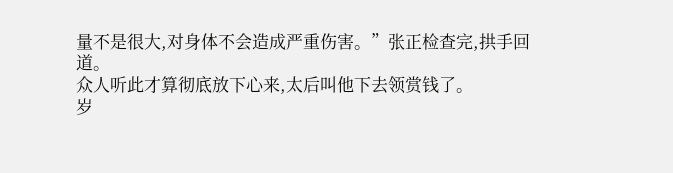量不是很大,对身体不会造成严重伤害。”张正检查完,拱手回道。
众人听此才算彻底放下心来,太后叫他下去领赏钱了。
岁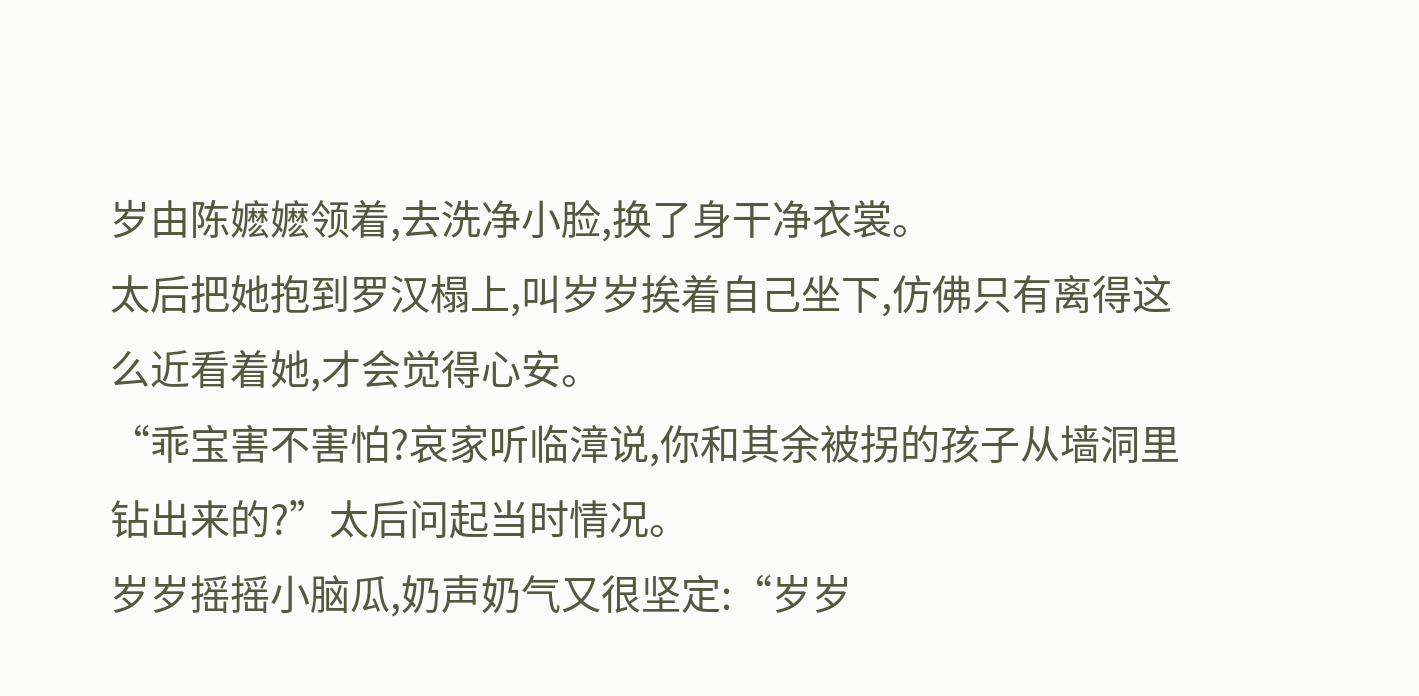岁由陈嬷嬷领着,去洗净小脸,换了身干净衣裳。
太后把她抱到罗汉榻上,叫岁岁挨着自己坐下,仿佛只有离得这么近看着她,才会觉得心安。
“乖宝害不害怕?哀家听临漳说,你和其余被拐的孩子从墙洞里钻出来的?”太后问起当时情况。
岁岁摇摇小脑瓜,奶声奶气又很坚定:“岁岁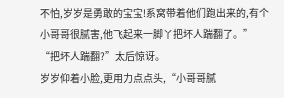不怕,岁岁是勇敢的宝宝!系窝带着他们跑出来的,有个小哥哥很腻害,他飞起来一脚丫把坏人踹翻了。”
“把坏人踹翻?”太后惊讶。
岁岁仰着小脸,更用力点点头,“小哥哥腻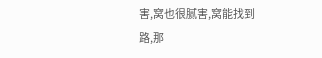害,窝也很腻害,窝能找到路,那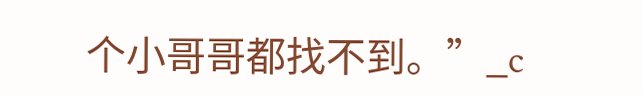个小哥哥都找不到。”_c